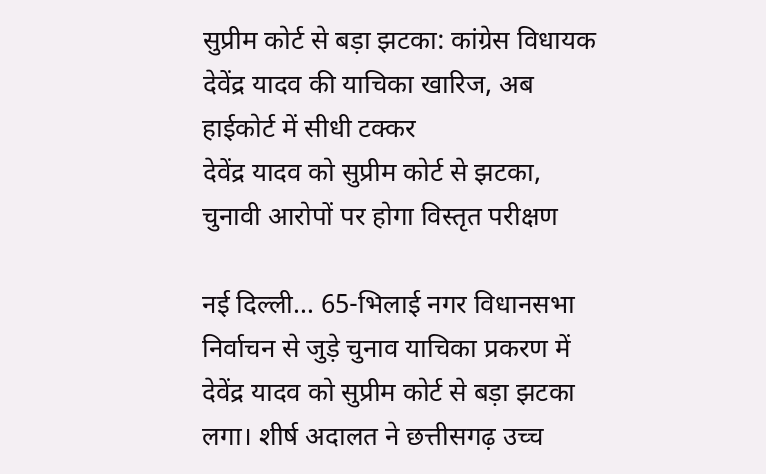सुप्रीम कोर्ट से बड़ा झटका: कांग्रेस विधायक देवेंद्र यादव की याचिका खारिज, अब हाईकोर्ट में सीधी टक्कर
देवेंद्र यादव को सुप्रीम कोर्ट से झटका, चुनावी आरोपों पर होगा विस्तृत परीक्षण

नई दिल्ली… 65-भिलाई नगर विधानसभा निर्वाचन से जुड़े चुनाव याचिका प्रकरण में देवेंद्र यादव को सुप्रीम कोर्ट से बड़ा झटका लगा। शीर्ष अदालत ने छत्तीसगढ़ उच्च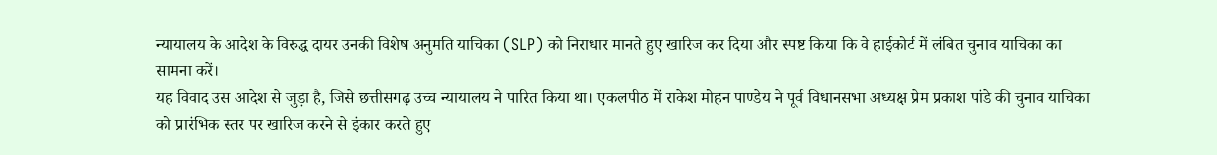न्यायालय के आदेश के विरुद्ध दायर उनकी विशेष अनुमति याचिका (SLP) को निराधार मानते हुए खारिज कर दिया और स्पष्ट किया कि वे हाईकोर्ट में लंबित चुनाव याचिका का सामना करें।
यह विवाद उस आदेश से जुड़ा है, जिसे छत्तीसगढ़ उच्च न्यायालय ने पारित किया था। एकलपीठ में राकेश मोहन पाण्डेय ने पूर्व विधानसभा अध्यक्ष प्रेम प्रकाश पांडे की चुनाव याचिका को प्रारंभिक स्तर पर खारिज करने से इंकार करते हुए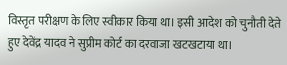विस्तृत परीक्षण के लिए स्वीकार किया था। इसी आदेश को चुनौती देते हुए देवेंद्र यादव ने सुप्रीम कोर्ट का दरवाजा खटखटाया था।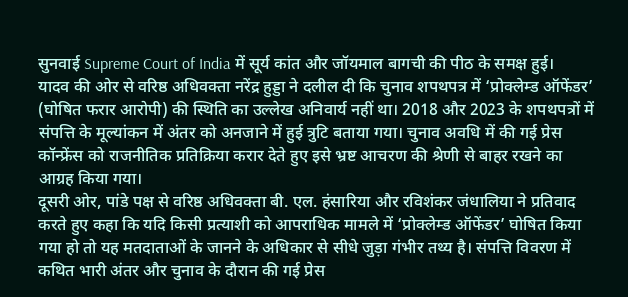सुनवाई Supreme Court of India में सूर्य कांत और जॉयमाल बागची की पीठ के समक्ष हुई।
यादव की ओर से वरिष्ठ अधिवक्ता नरेंद्र हुड्डा ने दलील दी कि चुनाव शपथपत्र में ‘प्रोक्लेम्ड ऑफेंडर’ (घोषित फरार आरोपी) की स्थिति का उल्लेख अनिवार्य नहीं था। 2018 और 2023 के शपथपत्रों में संपत्ति के मूल्यांकन में अंतर को अनजाने में हुई त्रुटि बताया गया। चुनाव अवधि में की गई प्रेस कॉन्फ्रेंस को राजनीतिक प्रतिक्रिया करार देते हुए इसे भ्रष्ट आचरण की श्रेणी से बाहर रखने का आग्रह किया गया।
दूसरी ओर, पांडे पक्ष से वरिष्ठ अधिवक्ता बी. एल. हंसारिया और रविशंकर जंधालिया ने प्रतिवाद करते हुए कहा कि यदि किसी प्रत्याशी को आपराधिक मामले में ‘प्रोक्लेम्ड ऑफेंडर’ घोषित किया गया हो तो यह मतदाताओं के जानने के अधिकार से सीधे जुड़ा गंभीर तथ्य है। संपत्ति विवरण में कथित भारी अंतर और चुनाव के दौरान की गई प्रेस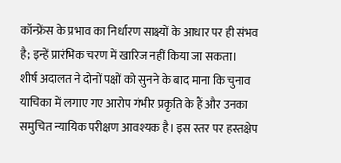कॉन्फ्रेंस के प्रभाव का निर्धारण साक्ष्यों के आधार पर ही संभव है; इन्हें प्रारंभिक चरण में खारिज नहीं किया जा सकता।
शीर्ष अदालत ने दोनों पक्षों को सुनने के बाद माना कि चुनाव याचिका में लगाए गए आरोप गंभीर प्रकृति के हैं और उनका समुचित न्यायिक परीक्षण आवश्यक है। इस स्तर पर हस्तक्षेप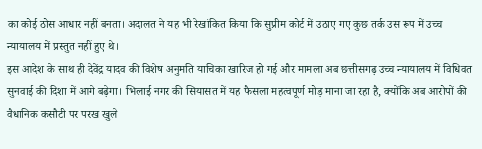का कोई ठोस आधार नहीं बनता। अदालत ने यह भी रेखांकित किया कि सुप्रीम कोर्ट में उठाए गए कुछ तर्क उस रूप में उच्च न्यायालय में प्रस्तुत नहीं हुए थे।
इस आदेश के साथ ही देवेंद्र यादव की विशेष अनुमति याचिका खारिज हो गई और मामला अब छत्तीसगढ़ उच्च न्यायालय में विधिवत सुनवाई की दिशा में आगे बढ़ेगा। भिलाई नगर की सियासत में यह फैसला महत्वपूर्ण मोड़ माना जा रहा है, क्योंकि अब आरोपों की वैधानिक कसौटी पर परख खुले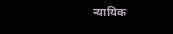न्यायिक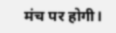मंच पर होगी।